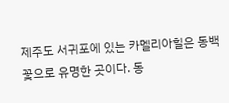제주도 서귀포에 있는 카멜리아힐은 동백꽃으로 유명한 곳이다. 동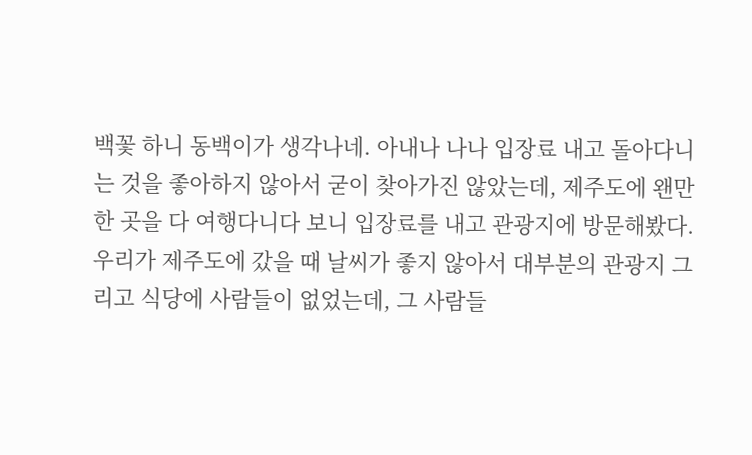백꽃 하니 동백이가 생각나네. 아내나 나나 입장료 내고 돌아다니는 것을 좋아하지 않아서 굳이 찾아가진 않았는데, 제주도에 왠만한 곳을 다 여행다니다 보니 입장료를 내고 관광지에 방문해봤다. 우리가 제주도에 갔을 때 날씨가 좋지 않아서 대부분의 관광지 그리고 식당에 사람들이 없었는데, 그 사람들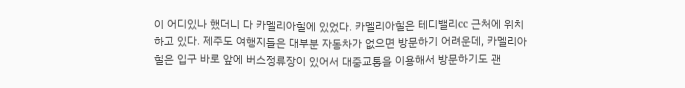이 어디있나 했더니 다 카멜리아힐에 있었다. 카멜리아힐은 테디밸리cc 근처에 위치하고 있다. 제주도 여행지들은 대부분 자동차가 없으면 방문하기 어려운데, 카멜리아힐은 입구 바로 앞에 버스정류장이 있어서 대중교통을 이용해서 방문하기도 괜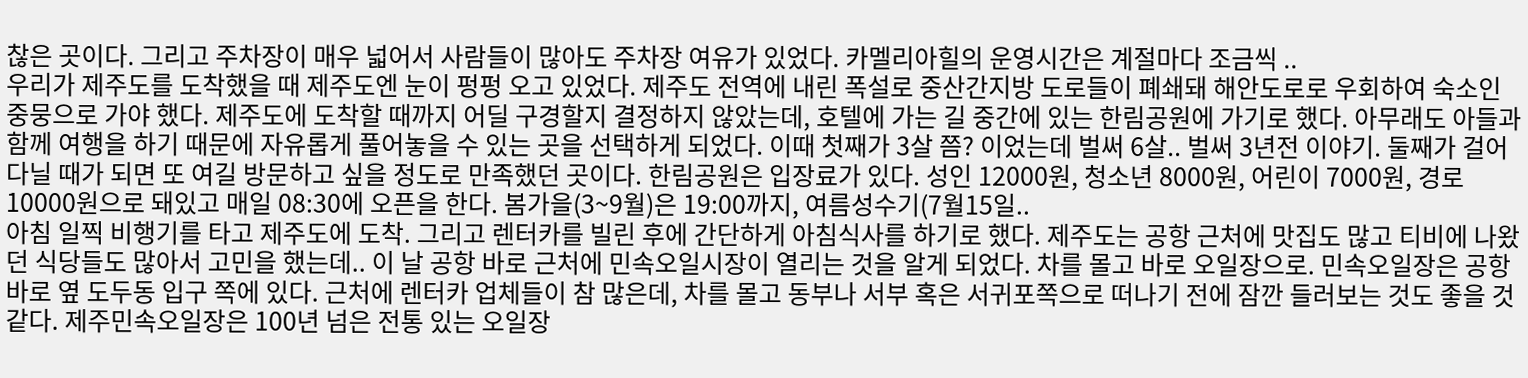찮은 곳이다. 그리고 주차장이 매우 넓어서 사람들이 많아도 주차장 여유가 있었다. 카멜리아힐의 운영시간은 계절마다 조금씩 ..
우리가 제주도를 도착했을 때 제주도엔 눈이 펑펑 오고 있었다. 제주도 전역에 내린 폭설로 중산간지방 도로들이 폐쇄돼 해안도로로 우회하여 숙소인 중뭉으로 가야 했다. 제주도에 도착할 때까지 어딜 구경할지 결정하지 않았는데, 호텔에 가는 길 중간에 있는 한림공원에 가기로 했다. 아무래도 아들과 함께 여행을 하기 때문에 자유롭게 풀어놓을 수 있는 곳을 선택하게 되었다. 이때 첫째가 3살 쯤? 이었는데 벌써 6살.. 벌써 3년전 이야기. 둘째가 걸어다닐 때가 되면 또 여길 방문하고 싶을 정도로 만족했던 곳이다. 한림공원은 입장료가 있다. 성인 12000원, 청소년 8000원, 어린이 7000원, 경로 10000원으로 돼있고 매일 08:30에 오픈을 한다. 봄가을(3~9월)은 19:00까지, 여름성수기(7월15일..
아침 일찍 비행기를 타고 제주도에 도착. 그리고 렌터카를 빌린 후에 간단하게 아침식사를 하기로 했다. 제주도는 공항 근처에 맛집도 많고 티비에 나왔던 식당들도 많아서 고민을 했는데.. 이 날 공항 바로 근처에 민속오일시장이 열리는 것을 알게 되었다. 차를 몰고 바로 오일장으로. 민속오일장은 공항 바로 옆 도두동 입구 쪽에 있다. 근처에 렌터카 업체들이 참 많은데, 차를 몰고 동부나 서부 혹은 서귀포쪽으로 떠나기 전에 잠깐 들러보는 것도 좋을 것 같다. 제주민속오일장은 100년 넘은 전통 있는 오일장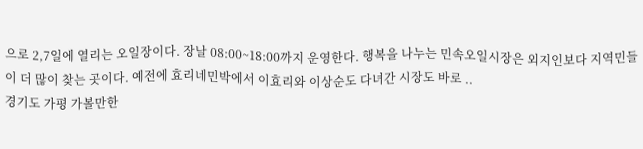으로 2,7일에 열리는 오일장이다. 장날 08:00~18:00까지 운영한다. 행복을 나누는 민속오일시장은 외지인보다 지역민들이 더 많이 찾는 곳이다. 예전에 효리네민박에서 이효리와 이상순도 다녀간 시장도 바로 ..
경기도 가평 가볼만한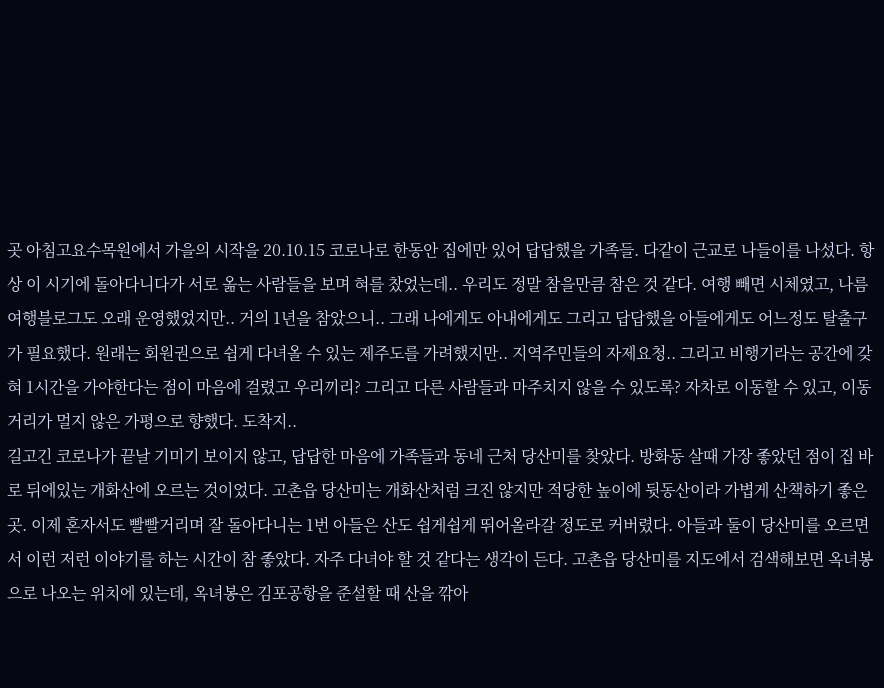곳 아침고요수목원에서 가을의 시작을 20.10.15 코로나로 한동안 집에만 있어 답답했을 가족들. 다같이 근교로 나들이를 나섰다. 항상 이 시기에 돌아다니다가 서로 옮는 사람들을 보며 혀를 찼었는데.. 우리도 정말 참을만큼 참은 것 같다. 여행 빼면 시체였고, 나름 여행블로그도 오래 운영했었지만.. 거의 1년을 참았으니.. 그래 나에게도 아내에게도 그리고 답답했을 아들에게도 어느정도 탈출구가 필요했다. 원래는 회원권으로 쉽게 다녀올 수 있는 제주도를 가려했지만.. 지역주민들의 자제요청.. 그리고 비행기라는 공간에 갖혀 1시간을 가야한다는 점이 마음에 걸렸고 우리끼리? 그리고 다른 사람들과 마주치지 않을 수 있도록? 자차로 이동할 수 있고, 이동거리가 멀지 않은 가평으로 향했다. 도착지..
길고긴 코로나가 끝날 기미기 보이지 않고, 답답한 마음에 가족들과 동네 근처 당산미를 찾았다. 방화동 살때 가장 좋았던 점이 집 바로 뒤에있는 개화산에 오르는 것이었다. 고촌읍 당산미는 개화산처럼 크진 않지만 적당한 높이에 뒷동산이라 가볍게 산책하기 좋은 곳. 이제 혼자서도 빨빨거리며 잘 돌아다니는 1번 아들은 산도 쉽게쉽게 뛰어올라갈 정도로 커버렸다. 아들과 둘이 당산미를 오르면서 이런 저런 이야기를 하는 시간이 참 좋았다. 자주 다녀야 할 것 같다는 생각이 든다. 고촌읍 당산미를 지도에서 검색해보면 옥녀봉으로 나오는 위치에 있는데, 옥녀봉은 김포공항을 준설할 때 산을 깎아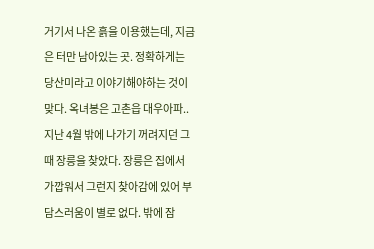거기서 나온 흙을 이용했는데, 지금은 터만 남아있는 곳. 정확하게는 당산미라고 이야기해야하는 것이 맞다. 옥녀봉은 고촌읍 대우아파..
지난 4월 밖에 나가기 꺼려지던 그때 장릉을 찾았다. 장릉은 집에서 가깝워서 그런지 찾아감에 있어 부담스러움이 별로 없다. 밖에 잠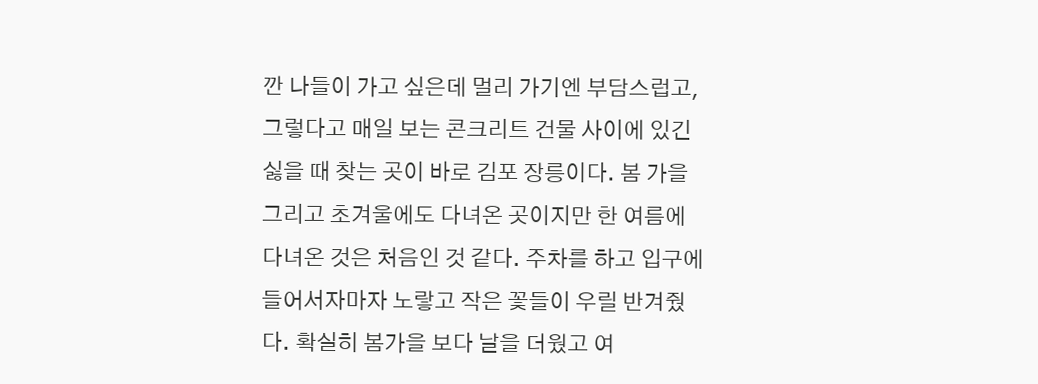깐 나들이 가고 싶은데 멀리 가기엔 부담스럽고, 그렇다고 매일 보는 콘크리트 건물 사이에 있긴 싫을 때 찾는 곳이 바로 김포 장릉이다. 봄 가을 그리고 초겨울에도 다녀온 곳이지만 한 여름에 다녀온 것은 처음인 것 같다. 주차를 하고 입구에 들어서자마자 노랗고 작은 꽃들이 우릴 반겨줬다. 확실히 봄가을 보다 날을 더웠고 여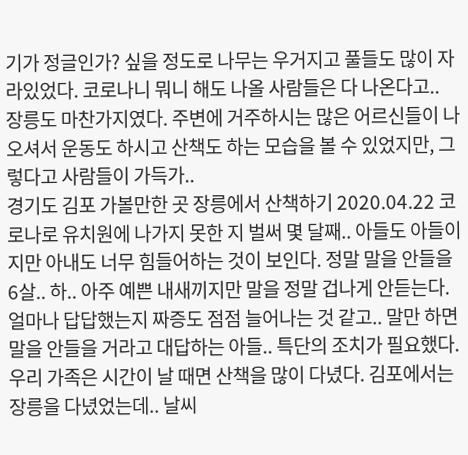기가 정글인가? 싶을 정도로 나무는 우거지고 풀들도 많이 자라있었다. 코로나니 뭐니 해도 나올 사람들은 다 나온다고.. 장릉도 마찬가지였다. 주변에 거주하시는 많은 어르신들이 나오셔서 운동도 하시고 산책도 하는 모습을 볼 수 있었지만, 그렇다고 사람들이 가득가..
경기도 김포 가볼만한 곳 장릉에서 산책하기 2020.04.22 코로나로 유치원에 나가지 못한 지 벌써 몇 달째.. 아들도 아들이지만 아내도 너무 힘들어하는 것이 보인다. 정말 말을 안들을 6살.. 하.. 아주 예쁜 내새끼지만 말을 정말 겁나게 안듣는다. 얼마나 답답했는지 짜증도 점점 늘어나는 것 같고.. 말만 하면 말을 안들을 거라고 대답하는 아들.. 특단의 조치가 필요했다. 우리 가족은 시간이 날 때면 산책을 많이 다녔다. 김포에서는 장릉을 다녔었는데.. 날씨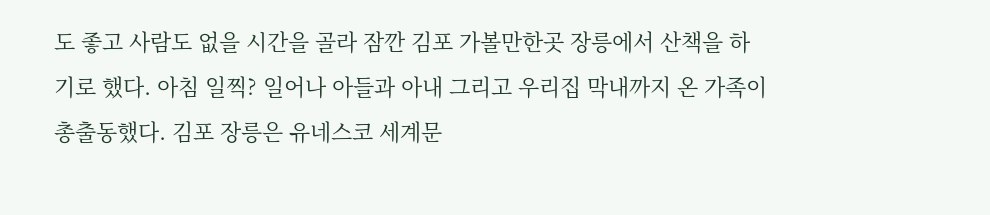도 좋고 사람도 없을 시간을 골라 잠깐 김포 가볼만한곳 장릉에서 산책을 하기로 했다. 아침 일찍? 일어나 아들과 아내 그리고 우리집 막내까지 온 가족이 총출동했다. 김포 장릉은 유네스코 세계문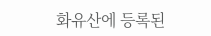화유산에 등록된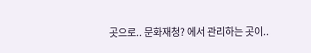곳으로.. 문화재청? 에서 관리하는 곳이..